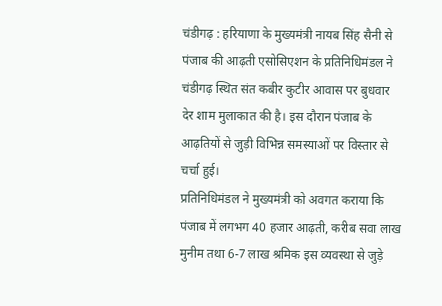चंडीगढ़ : हरियाणा के मुख्यमंत्री नायब सिंह सैनी से पंजाब की आढ़ती एसोसिएशन के प्रतिनिधिमंडल ने चंडीगढ़ स्थित संत कबीर कुटीर आवास पर बुधवार देर शाम मुलाकात की है। इस दौरान पंजाब के आढ़तियों से जुड़ी विभिन्न समस्याओं पर विस्तार से चर्चा हुई।
प्रतिनिधिमंडल ने मुख्यमंत्री को अवगत कराया कि पंजाब में लगभग 40 हजार आढ़ती, करीब सवा लाख मुनीम तथा 6-7 लाख श्रमिक इस व्यवस्था से जुड़े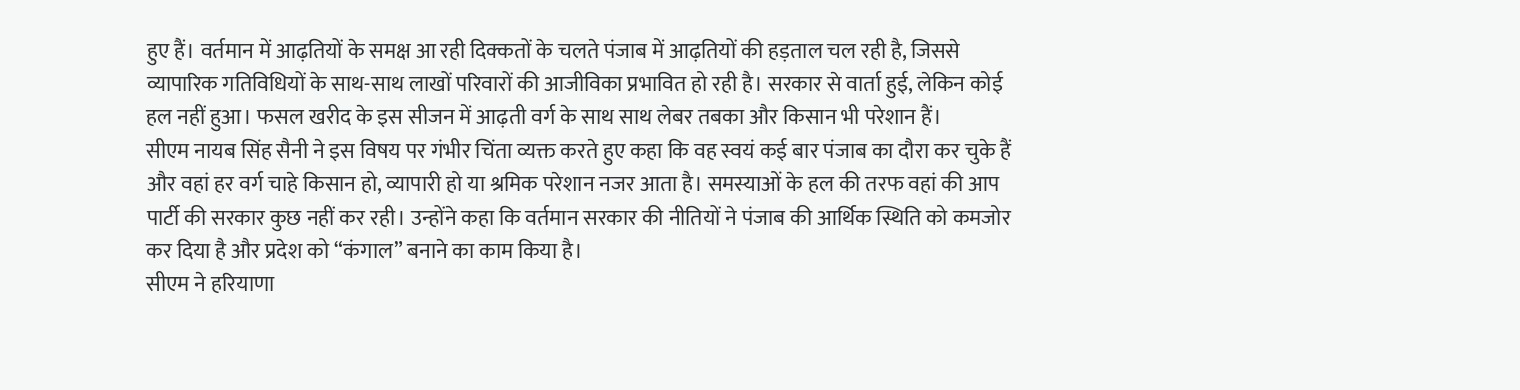हुए हैं। वर्तमान में आढ़तियों के समक्ष आ रही दिक्कतों के चलते पंजाब में आढ़तियों की हड़ताल चल रही है, जिससे व्यापारिक गतिविधियों के साथ-साथ लाखों परिवारों की आजीविका प्रभावित हो रही है। सरकार से वार्ता हुई, लेकिन कोई हल नहीं हुआ। फसल खरीद के इस सीजन में आढ़ती वर्ग के साथ साथ लेबर तबका और किसान भी परेशान हैं।
सीएम नायब सिंह सैनी ने इस विषय पर गंभीर चिंता व्यक्त करते हुए कहा कि वह स्वयं कई बार पंजाब का दौरा कर चुके हैं और वहां हर वर्ग चाहे किसान हो, व्यापारी हो या श्रमिक परेशान नजर आता है। समस्याओं के हल की तरफ वहां की आप पार्टी की सरकार कुछ नहीं कर रही। उन्होंने कहा कि वर्तमान सरकार की नीतियों ने पंजाब की आर्थिक स्थिति को कमजोर कर दिया है और प्रदेश को “कंगाल” बनाने का काम किया है।
सीएम ने हरियाणा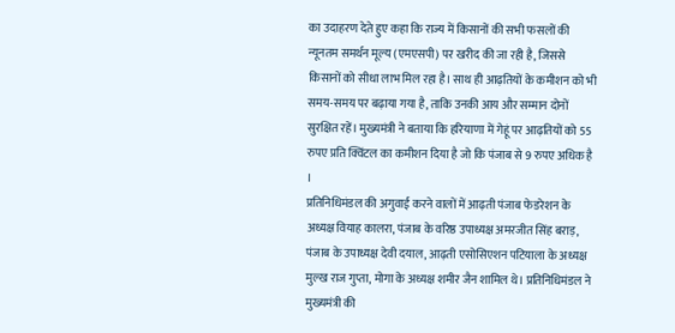का उदाहरण देते हुए कहा कि राज्य में किसानों की सभी फसलों की न्यूनतम समर्थन मूल्य (एमएसपी) पर खरीद की जा रही है, जिससे किसानों को सीधा लाभ मिल रहा है। साथ ही आढ़तियों के कमीशन को भी समय-समय पर बढ़ाया गया है, ताकि उनकी आय और सम्मान दोनों सुरक्षित रहें। मुख्यमंत्री ने बताया कि हरियाणा में गेहूं पर आढ़तियों को 55 रुपए प्रति क्विंटल का कमीशन दिया है जो कि पंजाब से 9 रुपए अधिक है ।
प्रतिनिधिमंडल की अगुवाई करने वालों में आढ़ती पंजाब फेडरेशन के अध्यक्ष वियाह कालरा, पंजाब के वरिष्ठ उपाध्यक्ष अमरजीत सिंह बराड़, पंजाब के उपाध्यक्ष देवी दयाल, आढ़ती एसोसिएशन पटियाला के अध्यक्ष मुल्ख राज गुप्ता, मोगा के अध्यक्ष शमीर जैन शामिल थे। प्रतिनिधिमंडल ने मुख्यमंत्री की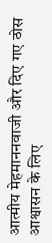आत्मीय मेहमाननवाजी और दिए गए ठोस आश्वासन के लिए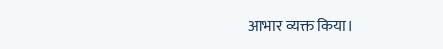आभार व्यक्त किया।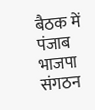बैठक में पंजाब भाजपा संगठन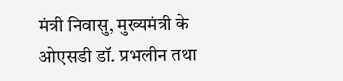मंत्री निवासु, मुख्यमंत्री के ओएसडी डॉ. प्रभलीन तथा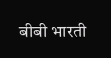बीबी भारती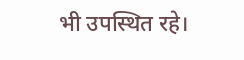भी उपस्थित रहे।